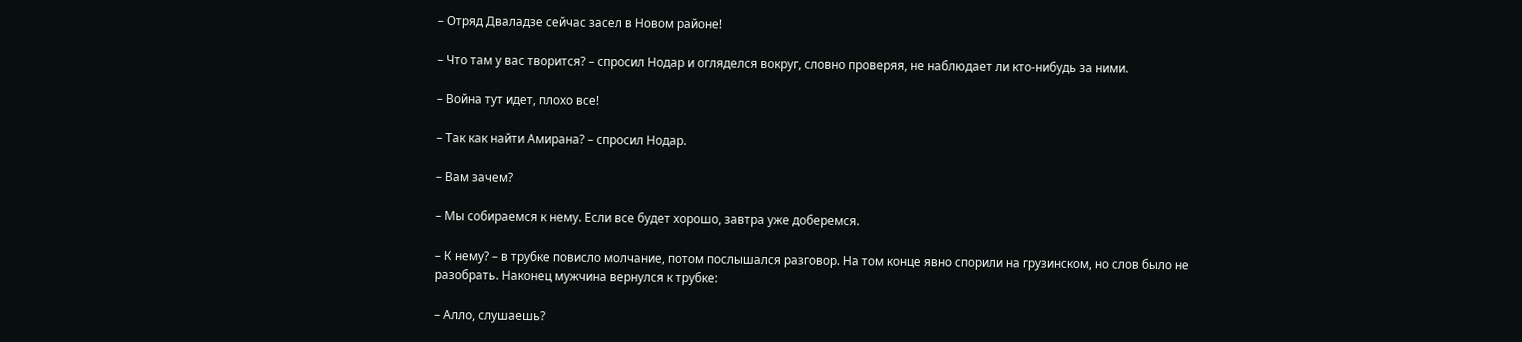– Отряд Дваладзе сейчас засел в Новом районе!

– Что там у вас творится? – спросил Нодар и огляделся вокруг, словно проверяя, не наблюдает ли кто-нибудь за ними.

– Война тут идет, плохо все!

– Так как найти Амирана? – спросил Нодар.

– Вам зачем?

– Мы собираемся к нему. Если все будет хорошо, завтра уже доберемся.

– К нему? – в трубке повисло молчание, потом послышался разговор. На том конце явно спорили на грузинском, но слов было не разобрать. Наконец мужчина вернулся к трубке:

– Алло, слушаешь?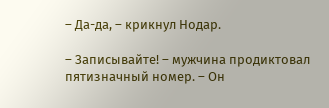– Да-да, – крикнул Нодар.

– Записывайте! – мужчина продиктовал пятизначный номер. – Он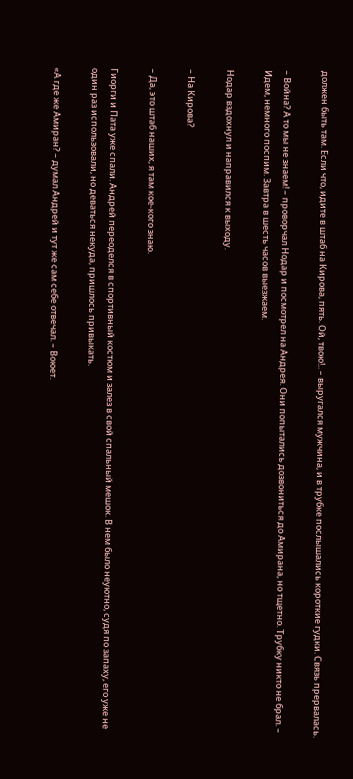должен быть там. Если что, идите в штаб на Кирова, пять. Ой, твою!.. – выругался мужчина, и в трубке послышались короткие гудки. Связь прервалась.

– Война? А то мы не знаем! – проворчал Нодар и посмотрел на Андрея. Они попытались дозвониться до Амирана, но тщетно. Трубку никто не брал. – Идем, немного поспим. Завтра в шесть часов выезжаем.

Нодар вздохнул и направился к выходу.

– На Кирова?

– Да, это штаб наших, я там кое-кого знаю.

Гиорги и Пата уже спали. Андрей переоделся в спортивный костюм и залез в свой спальный мешок. В нем было неуютно, судя по запаху, его уже не один раз использовали, но деваться некуда, пришлось привыкать.

«А где же Амиран? – думал Андрей и тут же сам себе отвечал. – Воюет.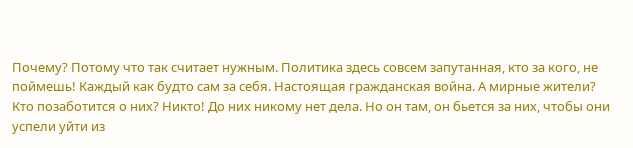Почему? Потому что так считает нужным. Политика здесь совсем запутанная, кто за кого, не поймешь! Каждый как будто сам за себя. Настоящая гражданская война. А мирные жители? Кто позаботится о них? Никто! До них никому нет дела. Но он там, он бьется за них, чтобы они успели уйти из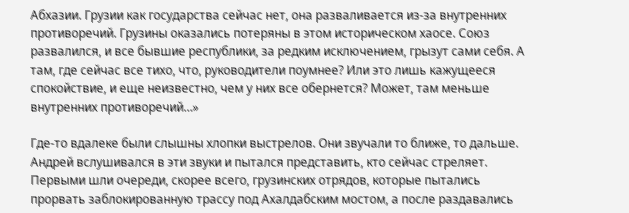Абхазии. Грузии как государства сейчас нет, она разваливается из-за внутренних противоречий. Грузины оказались потеряны в этом историческом хаосе. Союз развалился, и все бывшие республики, за редким исключением, грызут сами себя. А там, где сейчас все тихо, что, руководители поумнее? Или это лишь кажущееся спокойствие, и еще неизвестно, чем у них все обернется? Может, там меньше внутренних противоречий…»

Где-то вдалеке были слышны хлопки выстрелов. Они звучали то ближе, то дальше. Андрей вслушивался в эти звуки и пытался представить, кто сейчас стреляет. Первыми шли очереди, скорее всего, грузинских отрядов, которые пытались прорвать заблокированную трассу под Ахалдабским мостом, а после раздавались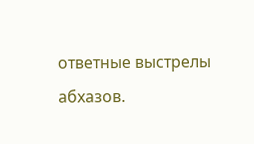ответные выстрелы абхазов.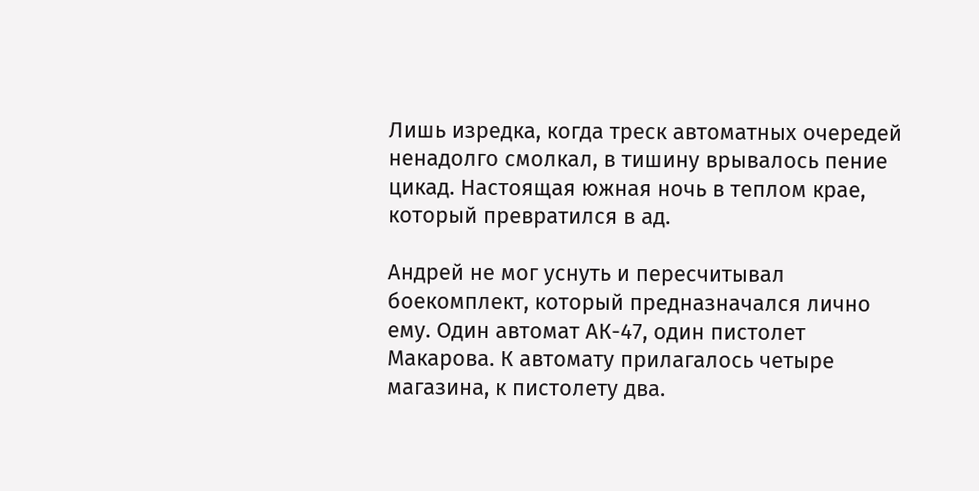Лишь изредка, когда треск автоматных очередей ненадолго смолкал, в тишину врывалось пение цикад. Настоящая южная ночь в теплом крае, который превратился в ад.

Андрей не мог уснуть и пересчитывал боекомплект, который предназначался лично ему. Один автомат АК-47, один пистолет Макарова. К автомату прилагалось четыре магазина, к пистолету два.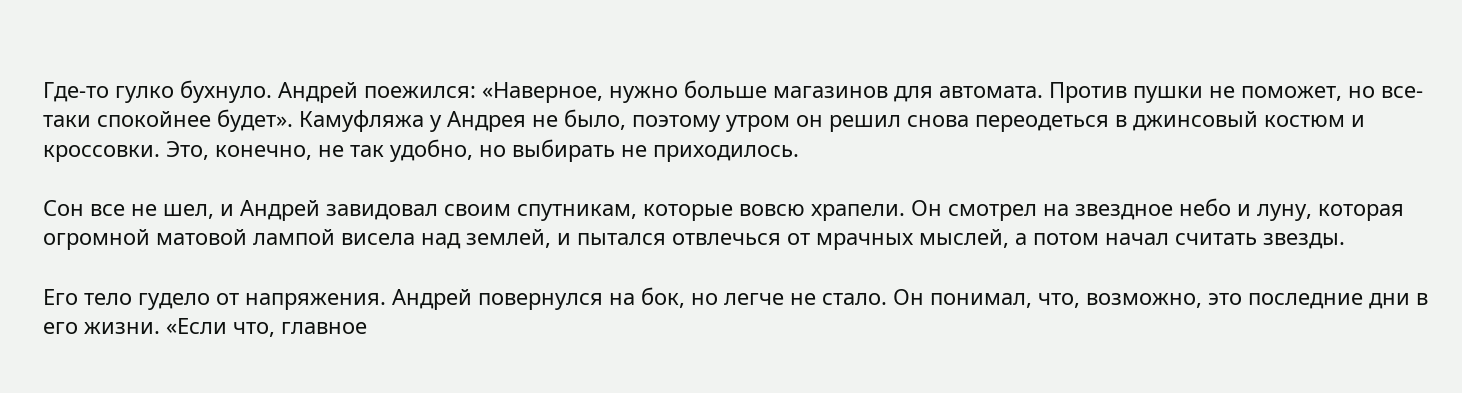Где-то гулко бухнуло. Андрей поежился: «Наверное, нужно больше магазинов для автомата. Против пушки не поможет, но все-таки спокойнее будет». Камуфляжа у Андрея не было, поэтому утром он решил снова переодеться в джинсовый костюм и кроссовки. Это, конечно, не так удобно, но выбирать не приходилось.

Сон все не шел, и Андрей завидовал своим спутникам, которые вовсю храпели. Он смотрел на звездное небо и луну, которая огромной матовой лампой висела над землей, и пытался отвлечься от мрачных мыслей, а потом начал считать звезды.

Его тело гудело от напряжения. Андрей повернулся на бок, но легче не стало. Он понимал, что, возможно, это последние дни в его жизни. «Если что, главное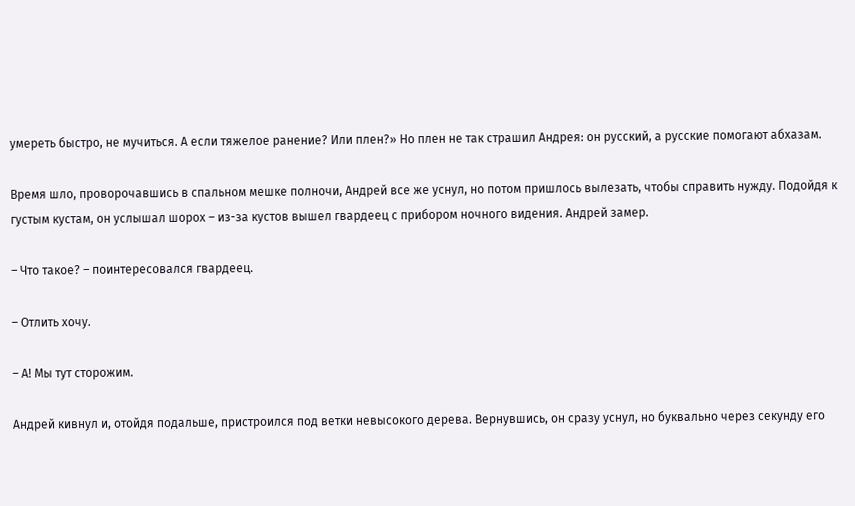умереть быстро, не мучиться. А если тяжелое ранение? Или плен?» Но плен не так страшил Андрея: он русский, а русские помогают абхазам.

Время шло, проворочавшись в спальном мешке полночи, Андрей все же уснул, но потом пришлось вылезать, чтобы справить нужду. Подойдя к густым кустам, он услышал шорох – из-за кустов вышел гвардеец с прибором ночного видения. Андрей замер.

– Что такое? – поинтересовался гвардеец.

– Отлить хочу.

– А! Мы тут сторожим.

Андрей кивнул и, отойдя подальше, пристроился под ветки невысокого дерева. Вернувшись, он сразу уснул, но буквально через секунду его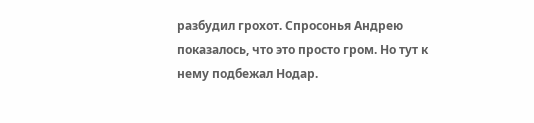разбудил грохот. Спросонья Андрею показалось, что это просто гром. Но тут к нему подбежал Нодар.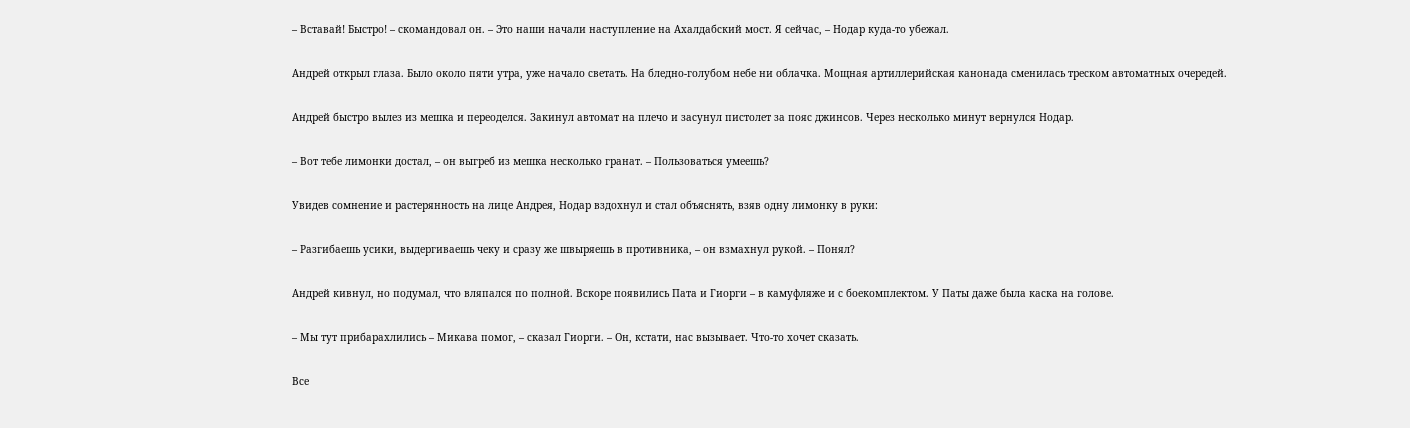– Вставай! Быстро! – скомандовал он. – Это наши начали наступление на Ахалдабский мост. Я сейчас, – Нодар куда-то убежал.

Андрей открыл глаза. Было около пяти утра, уже начало светать. На бледно-голубом небе ни облачка. Мощная артиллерийская канонада сменилась треском автоматных очередей.

Андрей быстро вылез из мешка и переоделся. Закинул автомат на плечо и засунул пистолет за пояс джинсов. Через несколько минут вернулся Нодар.

– Вот тебе лимонки достал, – он выгреб из мешка несколько гранат. – Пользоваться умеешь?

Увидев сомнение и растерянность на лице Андрея, Нодар вздохнул и стал объяснять, взяв одну лимонку в руки:

– Разгибаешь усики, выдергиваешь чеку и сразу же швыряешь в противника, – он взмахнул рукой. – Понял?

Андрей кивнул, но подумал, что вляпался по полной. Вскоре появились Пата и Гиорги – в камуфляже и с боекомплектом. У Паты даже была каска на голове.

– Мы тут прибарахлились – Микава помог, – сказал Гиорги. – Он, кстати, нас вызывает. Что-то хочет сказать.

Все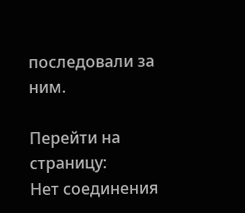последовали за ним.

Перейти на страницу:
Нет соединения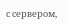с сервером,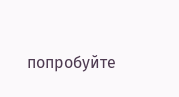попробуйте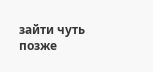зайти чуть позже